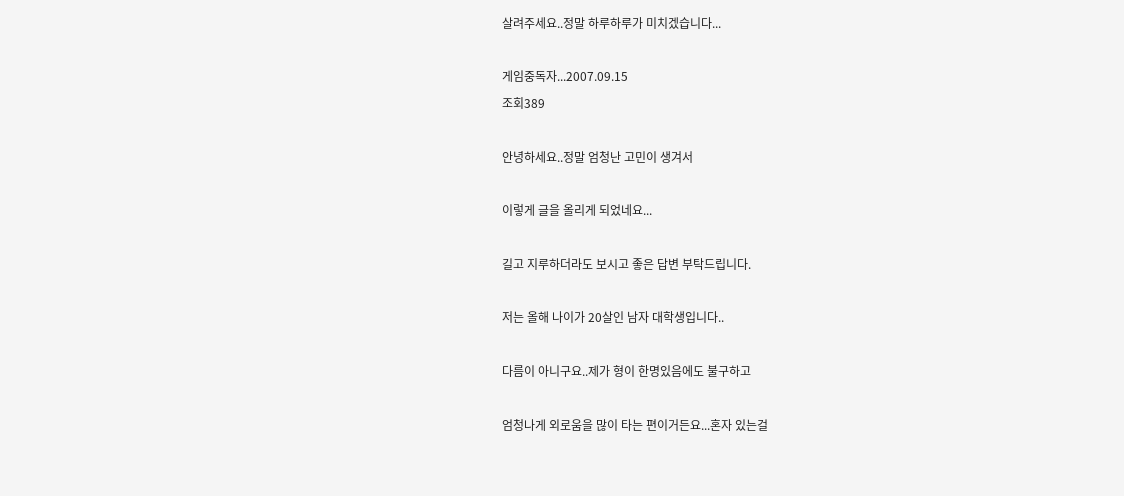살려주세요..정말 하루하루가 미치겠습니다...

게임중독자...2007.09.15
조회389

안녕하세요..정말 엄청난 고민이 생겨서

이렇게 글을 올리게 되었네요...

길고 지루하더라도 보시고 좋은 답변 부탁드립니다.

저는 올해 나이가 20살인 남자 대학생입니다..

다름이 아니구요..제가 형이 한명있음에도 불구하고

엄청나게 외로움을 많이 타는 편이거든요...혼자 있는걸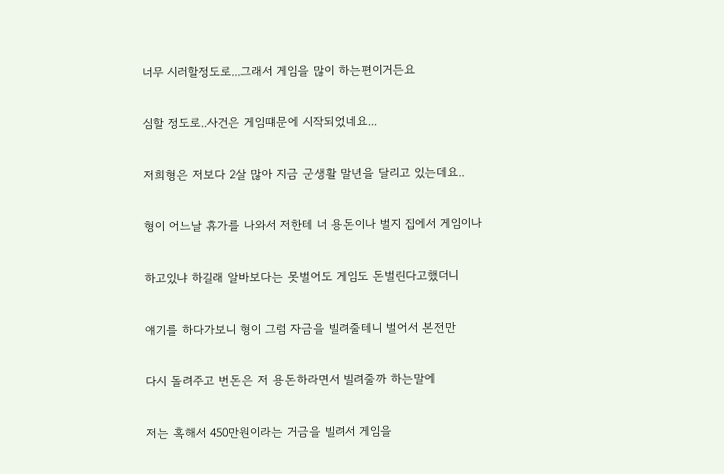너무 시러할정도로...그래서 게임을 많이 하는편이거든요

심할 정도로..사건은 게임떄문에 시작되었네요...

저희형은 저보다 2살 많아 지금 군생활 말년을 달리고 있는데요..

형이 어느날 휴가를 나와서 저한테 너 용돈이나 벌지 집에서 게임이나

하고있냐 하길래 알바보다는 못벌어도 게임도 돈벌린다고했더니

얘기를 하다가보니 형이 그럼 자금을 빌려줄테니 벌어서 본전만

다시 돌려주고 번돈은 저 용돈하라면서 빌려줄까 하는말에

저는 혹해서 450만원이라는 거금을 빌려서 게임을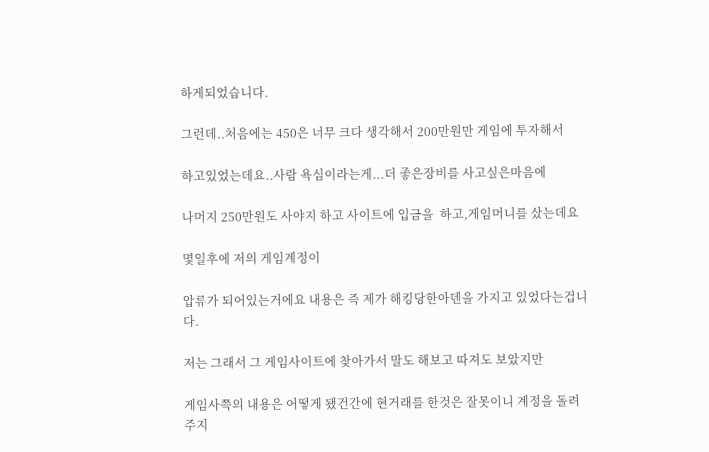하게되었습니다.

그런데..처음에는 450은 너무 크다 생각해서 200만원만 게임에 투자해서

하고있었는데요..사람 욕심이라는게...더 좋은장비를 사고싶은마음에

나머지 250만원도 사야지 하고 사이트에 입금을  하고,게임머니를 샀는데요

몇일후에 저의 게임계정이

압류가 되어있는거에요 내용은 즉 제가 해킹당한아덴을 가지고 있었다는겁니다.

저는 그래서 그 게임사이트에 찾아가서 말도 해보고 따져도 보았지만

게임사쯕의 내용은 어떻게 됐건간에 현거래를 한것은 잘못이니 계정을 돌려주지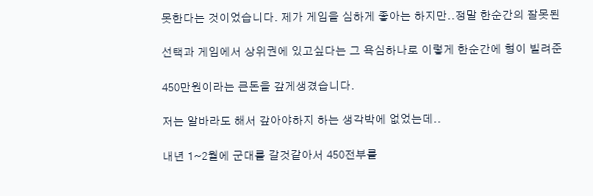못한다는 것이었습니다. 제가 게임을 심하게 좋아는 하지만..정말 한순간의 잘못된

선택과 게임에서 상위권에 있고싶다는 그 욕심하나로 이렇게 한순간에 형이 빌려준

450만원이라는 큰돈을 갚게생겼습니다.

저는 알바라도 해서 갚아야하지 하는 생각박에 없었는데..

내년 1~2월에 군대를 갈것같아서 450전부를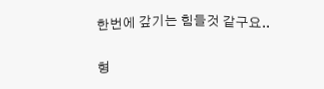한번에 갚기는 힘들것 같구요..

형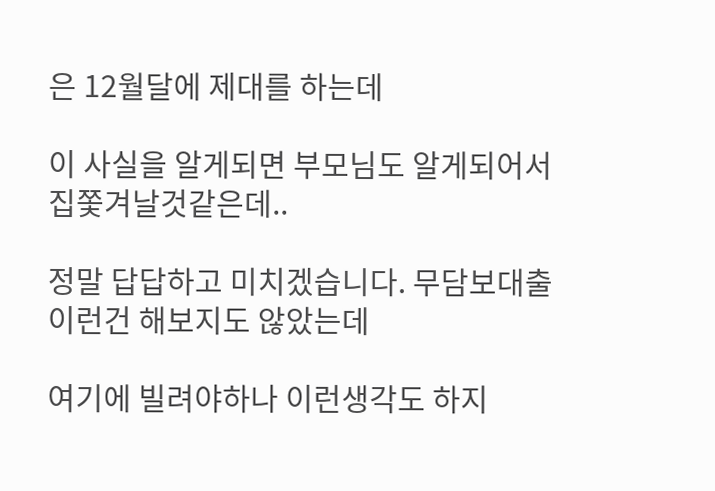은 12월달에 제대를 하는데

이 사실을 알게되면 부모님도 알게되어서 집쫓겨날것같은데..

정말 답답하고 미치겠습니다. 무담보대출이런건 해보지도 않았는데

여기에 빌려야하나 이런생각도 하지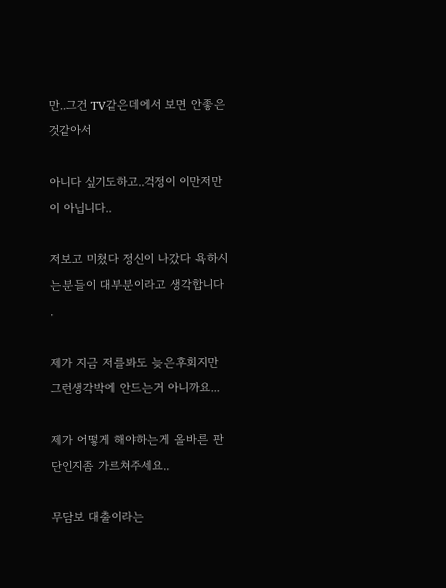만..그건 TV같은데에서 보면 안좋은것같아서

아니다 싶기도하고..걱정이 이만저만이 아닙니다..

저보고 미쳤다 정신이 나갔다 욕하시는분들이 대부분이라고 생각합니다 .

제가 지금 저를봐도 늦은후회지만 그런생각박에 안드는거 아니까요...

제가 어떻게 해야하는게 올바른 판단인지좀 가르쳐주세요..

무담보 대출이라는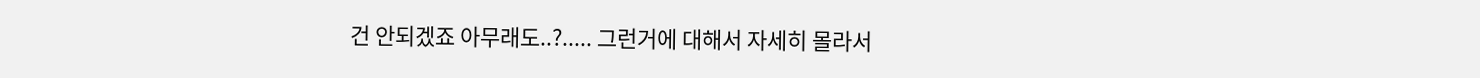건 안되겠죠 아무래도..?..... 그런거에 대해서 자세히 몰라서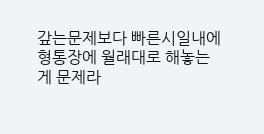갚는문제보다 빠른시일내에 형통장에 월래대로 해놓는게 문제라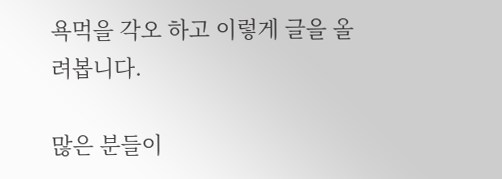욕먹을 각오 하고 이렇게 글을 올려봅니다.

많은 분들이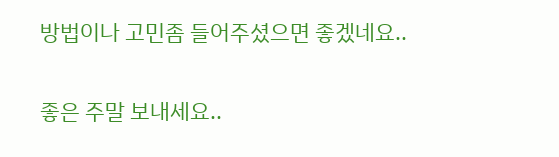방법이나 고민좀 들어주셨으면 좋겠네요..

좋은 주말 보내세요..